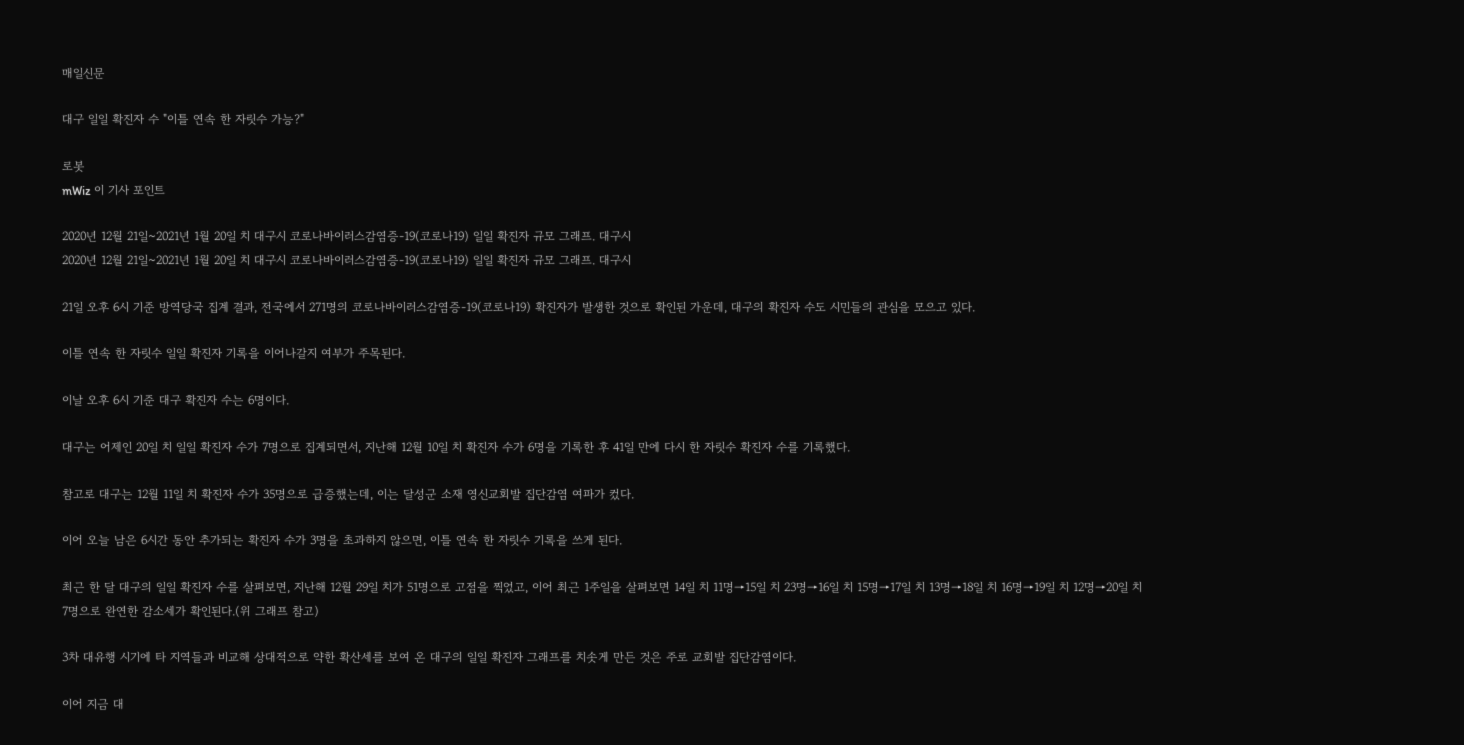매일신문

대구 일일 확진자 수 "이틀 연속 한 자릿수 가능?"

로봇
mWiz 이 기사 포인트

2020년 12월 21일~2021년 1월 20일 치 대구시 코로나바이러스감염증-19(코로나19) 일일 확진자 규모 그래프. 대구시
2020년 12월 21일~2021년 1월 20일 치 대구시 코로나바이러스감염증-19(코로나19) 일일 확진자 규모 그래프. 대구시

21일 오후 6시 기준 방역당국 집계 결과, 전국에서 271명의 코로나바이러스감염증-19(코로나19) 확진자가 발생한 것으로 확인된 가운데, 대구의 확진자 수도 시민들의 관심을 모으고 있다.

이틀 연속 한 자릿수 일일 확진자 기록을 이어나갈지 여부가 주목된다.

이날 오후 6시 기준 대구 확진자 수는 6명이다.

대구는 어제인 20일 치 일일 확진자 수가 7명으로 집계되면서, 지난해 12월 10일 치 확진자 수가 6명을 기록한 후 41일 만에 다시 한 자릿수 확진자 수를 기록했다.

참고로 대구는 12월 11일 치 확진자 수가 35명으로 급증했는데, 이는 달성군 소재 영신교회발 집단감염 여파가 컸다.

이어 오늘 남은 6시간 동안 추가되는 확진자 수가 3명을 초과하지 않으면, 이틀 연속 한 자릿수 기록을 쓰게 된다.

최근 한 달 대구의 일일 확진자 수를 살펴보면, 지난해 12월 29일 치가 51명으로 고점을 찍었고, 이어 최근 1주일을 살펴보면 14일 치 11명→15일 치 23명→16일 치 15명→17일 치 13명→18일 치 16명→19일 치 12명→20일 치 7명으로 완연한 감소세가 확인된다.(위 그래프 참고)

3차 대유행 시기에 타 지역들과 비교해 상대적으로 약한 확산세를 보여 온 대구의 일일 확진자 그래프를 치솟게 만든 것은 주로 교회발 집단감염이다.

이어 지금 대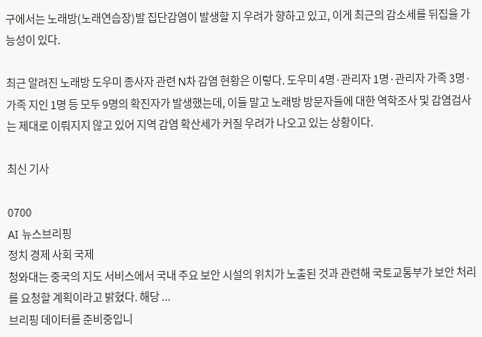구에서는 노래방(노래연습장)발 집단감염이 발생할 지 우려가 향하고 있고, 이게 최근의 감소세를 뒤집을 가능성이 있다.

최근 알려진 노래방 도우미 종사자 관련 N차 감염 현황은 이렇다. 도우미 4명·관리자 1명·관리자 가족 3명·가족 지인 1명 등 모두 9명의 확진자가 발생했는데, 이들 말고 노래방 방문자들에 대한 역학조사 및 감염검사는 제대로 이뤄지지 않고 있어 지역 감염 확산세가 커질 우려가 나오고 있는 상황이다.

최신 기사

0700
AI 뉴스브리핑
정치 경제 사회 국제
청와대는 중국의 지도 서비스에서 국내 주요 보안 시설의 위치가 노출된 것과 관련해 국토교통부가 보안 처리를 요청할 계획이라고 밝혔다. 해당 ...
브리핑 데이터를 준비중입니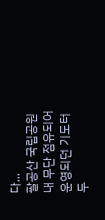다...
팔공산 국립공원 내 무단 점유되어 운영되던 기도터 두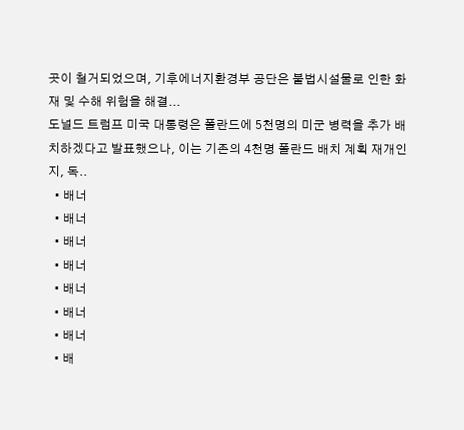곳이 철거되었으며, 기후에너지환경부 공단은 불법시설물로 인한 화재 및 수해 위험을 해결...
도널드 트럼프 미국 대통령은 폴란드에 5천명의 미군 병력을 추가 배치하겠다고 발표했으나, 이는 기존의 4천명 폴란드 배치 계획 재개인지, 독..
  • 배너
  • 배너
  • 배너
  • 배너
  • 배너
  • 배너
  • 배너
  • 배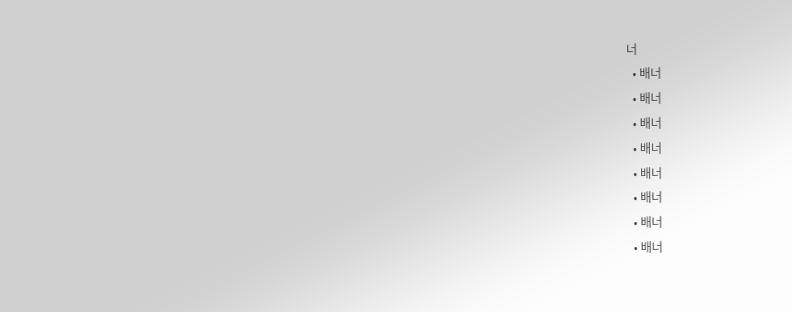너
  • 배너
  • 배너
  • 배너
  • 배너
  • 배너
  • 배너
  • 배너
  • 배너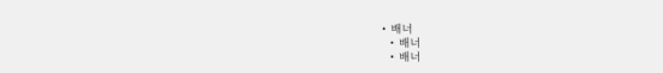• 배너
  • 배너
  • 배너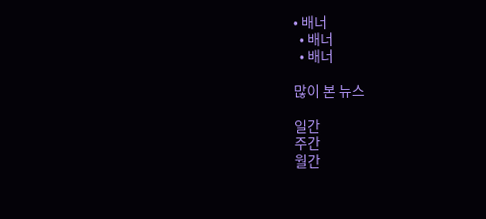• 배너
  • 배너
  • 배너

많이 본 뉴스

일간
주간
월간